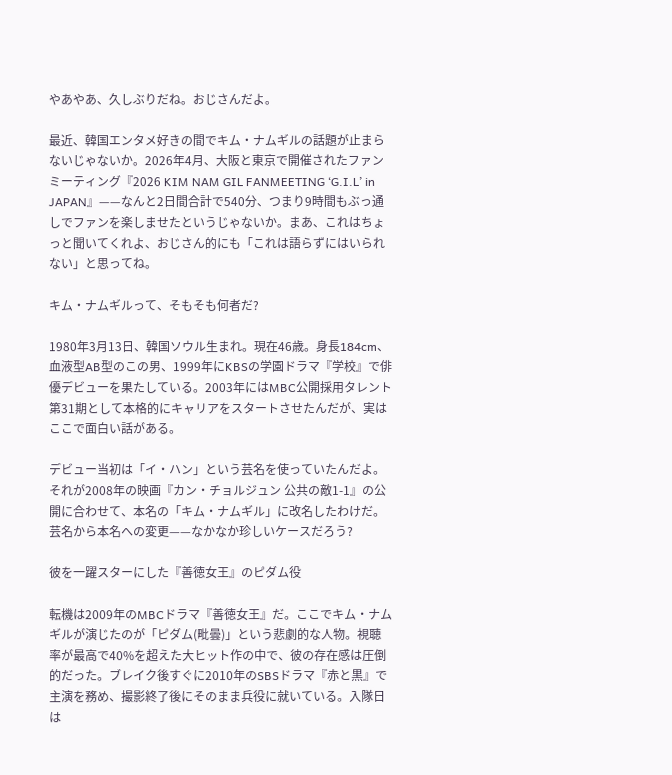やあやあ、久しぶりだね。おじさんだよ。

最近、韓国エンタメ好きの間でキム・ナムギルの話題が止まらないじゃないか。2026年4月、大阪と東京で開催されたファンミーティング『2026 KIM NAM GIL FANMEETING ‘G.I.L’ in JAPAN』——なんと2日間合計で540分、つまり9時間もぶっ通しでファンを楽しませたというじゃないか。まあ、これはちょっと聞いてくれよ、おじさん的にも「これは語らずにはいられない」と思ってね。

キム・ナムギルって、そもそも何者だ?

1980年3月13日、韓国ソウル生まれ。現在46歳。身長184cm、血液型AB型のこの男、1999年にKBSの学園ドラマ『学校』で俳優デビューを果たしている。2003年にはMBC公開採用タレント第31期として本格的にキャリアをスタートさせたんだが、実はここで面白い話がある。

デビュー当初は「イ・ハン」という芸名を使っていたんだよ。それが2008年の映画『カン・チョルジュン 公共の敵1-1』の公開に合わせて、本名の「キム・ナムギル」に改名したわけだ。芸名から本名への変更——なかなか珍しいケースだろう?

彼を一躍スターにした『善徳女王』のピダム役

転機は2009年のMBCドラマ『善徳女王』だ。ここでキム・ナムギルが演じたのが「ピダム(毗曇)」という悲劇的な人物。視聴率が最高で40%を超えた大ヒット作の中で、彼の存在感は圧倒的だった。ブレイク後すぐに2010年のSBSドラマ『赤と黒』で主演を務め、撮影終了後にそのまま兵役に就いている。入隊日は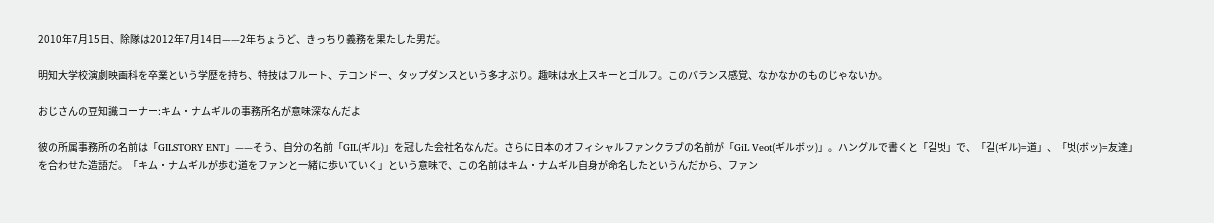2010年7月15日、除隊は2012年7月14日——2年ちょうど、きっちり義務を果たした男だ。

明知大学校演劇映画科を卒業という学歴を持ち、特技はフルート、テコンドー、タップダンスという多才ぶり。趣味は水上スキーとゴルフ。このバランス感覚、なかなかのものじゃないか。

おじさんの豆知識コーナー:キム・ナムギルの事務所名が意味深なんだよ

彼の所属事務所の名前は「GILSTORY ENT」——そう、自分の名前「GIL(ギル)」を冠した会社名なんだ。さらに日本のオフィシャルファンクラブの名前が「GiL Veot(ギルボッ)」。ハングルで書くと「길벗」で、「길(ギル)=道」、「벗(ボッ)=友達」を合わせた造語だ。「キム・ナムギルが歩む道をファンと一緒に歩いていく」という意味で、この名前はキム・ナムギル自身が命名したというんだから、ファン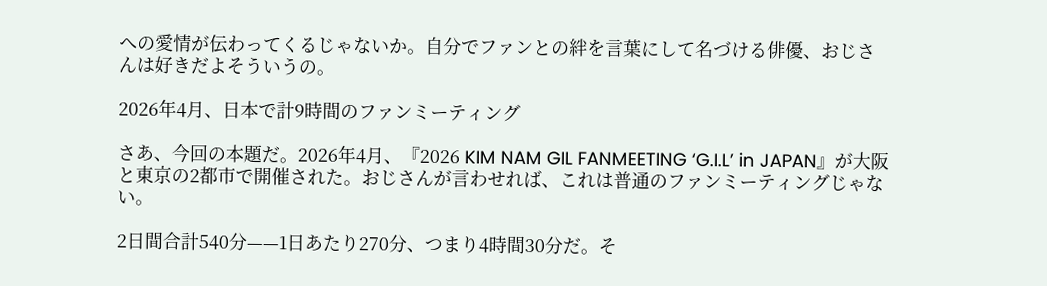への愛情が伝わってくるじゃないか。自分でファンとの絆を言葉にして名づける俳優、おじさんは好きだよそういうの。

2026年4月、日本で計9時間のファンミーティング

さあ、今回の本題だ。2026年4月、『2026 KIM NAM GIL FANMEETING ‘G.I.L’ in JAPAN』が大阪と東京の2都市で開催された。おじさんが言わせれば、これは普通のファンミーティングじゃない。

2日間合計540分——1日あたり270分、つまり4時間30分だ。そ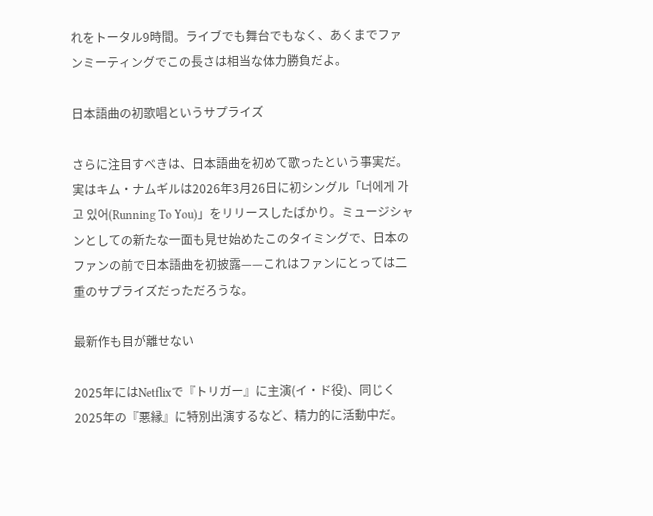れをトータル9時間。ライブでも舞台でもなく、あくまでファンミーティングでこの長さは相当な体力勝負だよ。

日本語曲の初歌唱というサプライズ

さらに注目すべきは、日本語曲を初めて歌ったという事実だ。実はキム・ナムギルは2026年3月26日に初シングル「너에게 가고 있어(Running To You)」をリリースしたばかり。ミュージシャンとしての新たな一面も見せ始めたこのタイミングで、日本のファンの前で日本語曲を初披露——これはファンにとっては二重のサプライズだっただろうな。

最新作も目が離せない

2025年にはNetflixで『トリガー』に主演(イ・ド役)、同じく2025年の『悪縁』に特別出演するなど、精力的に活動中だ。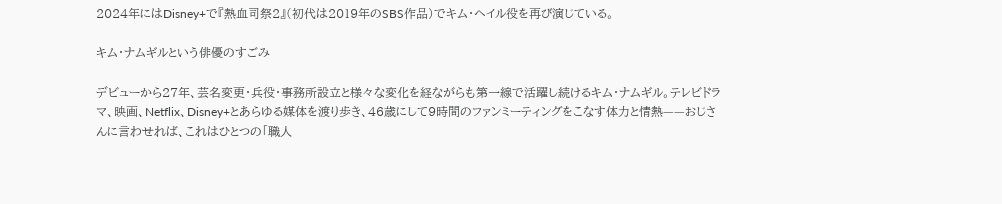2024年にはDisney+で『熱血司祭2』(初代は2019年のSBS作品)でキム・ヘイル役を再び演じている。

キム・ナムギルという俳優のすごみ

デビューから27年、芸名変更・兵役・事務所設立と様々な変化を経ながらも第一線で活躍し続けるキム・ナムギル。テレビドラマ、映画、Netflix、Disney+とあらゆる媒体を渡り歩き、46歳にして9時間のファンミーティングをこなす体力と情熱——おじさんに言わせれば、これはひとつの「職人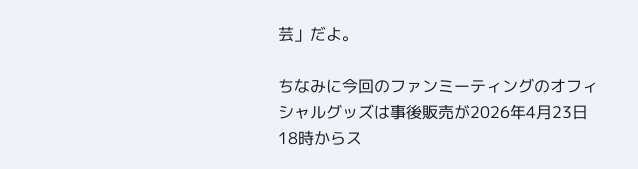芸」だよ。

ちなみに今回のファンミーティングのオフィシャルグッズは事後販売が2026年4月23日18時からス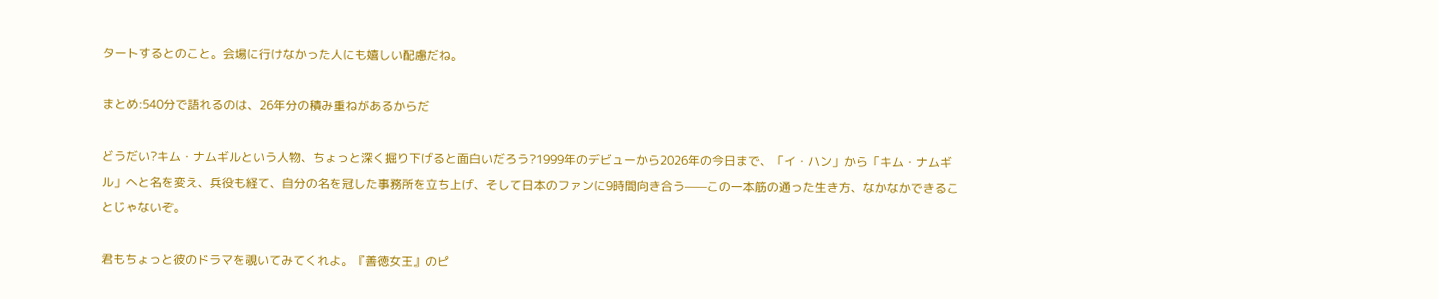タートするとのこと。会場に行けなかった人にも嬉しい配慮だね。

まとめ:540分で語れるのは、26年分の積み重ねがあるからだ

どうだい?キム・ナムギルという人物、ちょっと深く掘り下げると面白いだろう?1999年のデビューから2026年の今日まで、「イ・ハン」から「キム・ナムギル」へと名を変え、兵役も経て、自分の名を冠した事務所を立ち上げ、そして日本のファンに9時間向き合う——この一本筋の通った生き方、なかなかできることじゃないぞ。

君もちょっと彼のドラマを覗いてみてくれよ。『善徳女王』のピ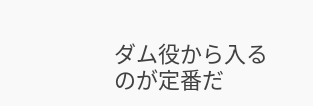ダム役から入るのが定番だ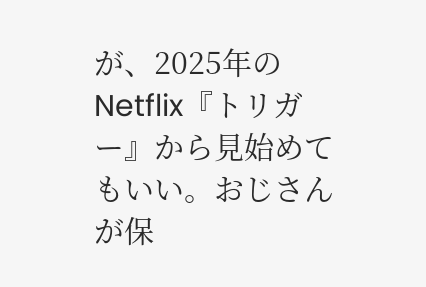が、2025年のNetflix『トリガー』から見始めてもいい。おじさんが保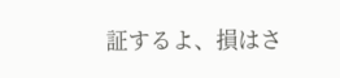証するよ、損はさ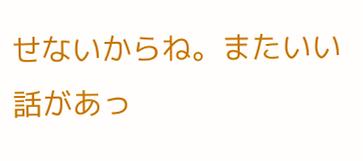せないからね。またいい話があっ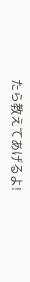たら教えてあげるよ!